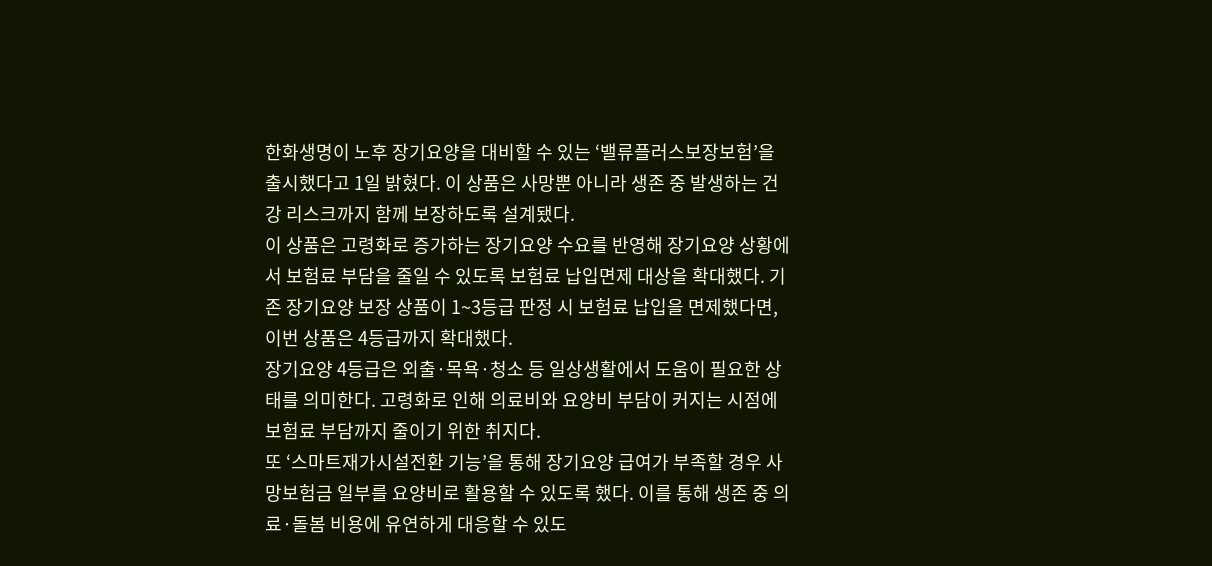한화생명이 노후 장기요양을 대비할 수 있는 ‘밸류플러스보장보험’을 출시했다고 1일 밝혔다. 이 상품은 사망뿐 아니라 생존 중 발생하는 건강 리스크까지 함께 보장하도록 설계됐다.
이 상품은 고령화로 증가하는 장기요양 수요를 반영해 장기요양 상황에서 보험료 부담을 줄일 수 있도록 보험료 납입면제 대상을 확대했다. 기존 장기요양 보장 상품이 1~3등급 판정 시 보험료 납입을 면제했다면, 이번 상품은 4등급까지 확대했다.
장기요양 4등급은 외출·목욕·청소 등 일상생활에서 도움이 필요한 상태를 의미한다. 고령화로 인해 의료비와 요양비 부담이 커지는 시점에 보험료 부담까지 줄이기 위한 취지다.
또 ‘스마트재가시설전환 기능’을 통해 장기요양 급여가 부족할 경우 사망보험금 일부를 요양비로 활용할 수 있도록 했다. 이를 통해 생존 중 의료·돌봄 비용에 유연하게 대응할 수 있도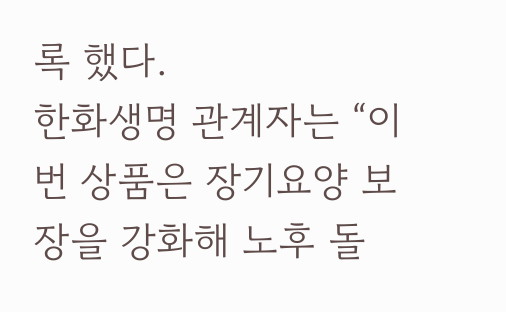록 했다.
한화생명 관계자는 “이번 상품은 장기요양 보장을 강화해 노후 돌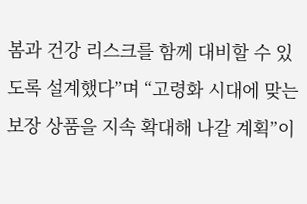봄과 건강 리스크를 함께 대비할 수 있도록 설계했다”며 “고령화 시대에 맞는 보장 상품을 지속 확대해 나갈 계획”이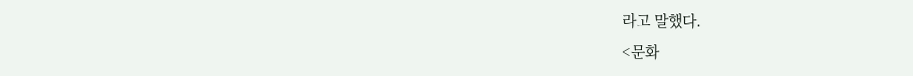라고 말했다.
<문화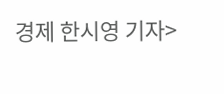경제 한시영 기자>